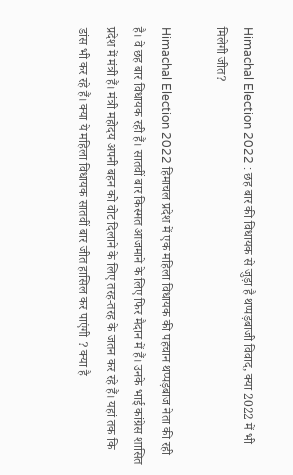Himachal Election 2022 : छह बार की विधायक से जुड़ा है थप्पड़बाजी विवाद, क्या 2022 में भी मिलेगी जीत?

Himachal Election 2022 हिमाचल प्रदेश में एक महिला विधायक की पहचान थप्पड़बाज नेता की रही है। वे छह बार विधायक रही हैं। सातवीं बार किस्मत आजमाने के लिए फिर मैदान में हैं। उनके भाई कांग्रेस शासित प्रदेश में मंत्री हैं। मंत्री महोदय अपनी बहन को वोट दिलाने के लिए तरह-तरह के जतन कर रहे हैं। यहां तक कि डांस भी कर रहे हैं। क्या ये महिला विधायक सातवीं बार जीत हासिल कर पाएंगी ? क्या है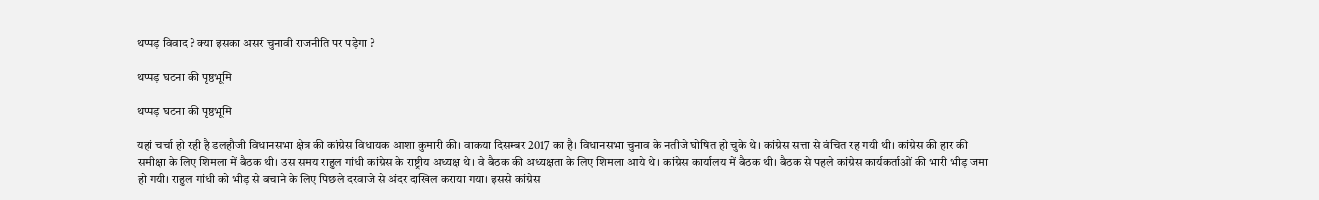थप्पड़ विवाद ? क्या इसका असर चुनावी राजनीति पर पड़ेगा ?

थप्पड़ घटना की पृष्ठभूमि

थप्पड़ घटना की पृष्ठभूमि

यहां चर्चा हो रही है डलहौजी विधानसभा क्षेत्र की कांग्रेस विधायक आशा कुमारी की। वाकया दिसम्बर 2017 का है। विधानसभा चुनाव के नतीजे घोषित हो चुके थे। कांग्रेस सत्ता से वंचित रह गयी थी। कांग्रेस की हार की समीक्षा के लिए शिमला में बैठक थी। उस समय राहुल गांधी कांग्रेस के राष्ट्रीय अध्यक्ष थे। वे बैठक की अध्यक्षता के लिए शिमला आये थे। कांग्रेस कार्यालय में बैठक थी। बैठक से पहले कांग्रेस कार्यकर्ताओं की भारी भीड़ जमा हो गयी। राहुल गांधी को भीड़ से बचाने के लिए पिछले दरवाजे से अंदर दाखिल कराया गया। इससे कांग्रेस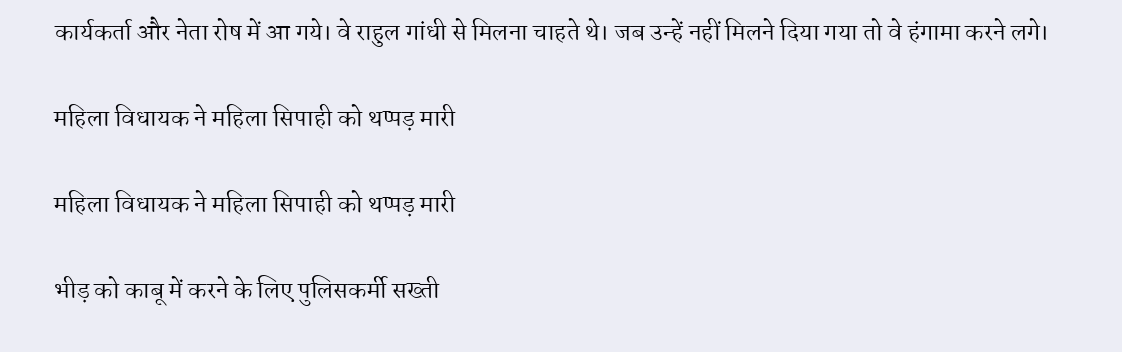कार्यकर्ता और नेता रोष में आ गये। वे राहुल गांधी से मिलना चाहते थे। जब उन्हें नहीं मिलने दिया गया तो वे हंगामा करने लगे।

महिला विधायक ने महिला सिपाही को थप्पड़ मारी

महिला विधायक ने महिला सिपाही को थप्पड़ मारी

भीड़ को काबू में करने के लिए पुलिसकर्मी सख्ती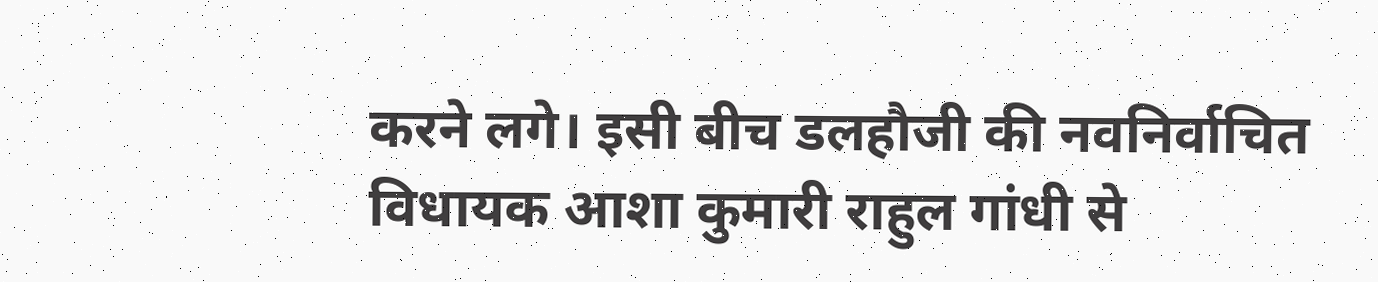करने लगे। इसी बीच डलहौजी की नवनिर्वाचित विधायक आशा कुमारी राहुल गांधी से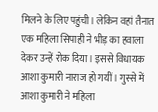मिलने के लिए पहुंची। लेकिन वहां तैनात एक महिला सिपाही ने भीड़ का हवाला देकर उन्हें रोक दिया। इससे विधायक आशा कुमारी नाराज हो गयीं। गुस्से में आशा कुमारी ने महिला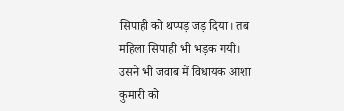सिपाही को थप्पड़ जड़ दिया। तब महिला सिपाही भी भड़क गयी। उसने भी जवाब में विधायक आशा कुमारी को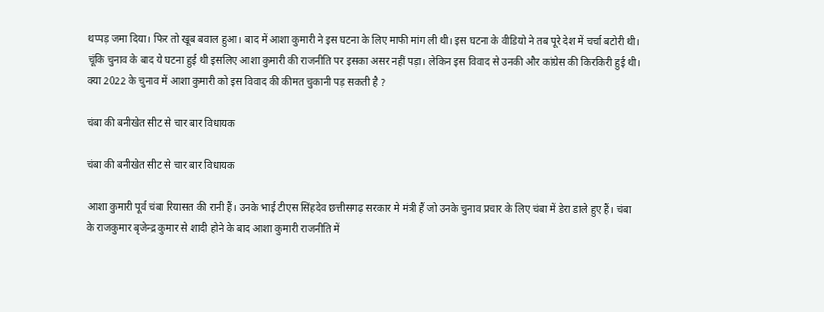थप्पड़ जमा दिया। फिर तो खूब बवाल हुआ। बाद में आशा कुमारी ने इस घटना के लिए माफी मांग ली थी। इस घटना के वीडियो ने तब पूरे देश में चर्चा बटोरी थी। चूंकि चुनाव के बाद ये घटना हुई थी इसलिए आशा कुमारी की राजनीति पर इसका असर नहीं पड़ा। लेकिन इस विवाद से उनकी और कांग्रेस की किरकिरी हुई थी। क्या 2022 के चुनाव में आशा कुमारी को इस विवाद की कीमत चुकानी पड़ सकती है ?

चंबा की बनीखेत सीट से चार बार विधायक

चंबा की बनीखेत सीट से चार बार विधायक

आशा कुमारी पूर्व चंबा रियासत की रानी हैं। उनके भाई टीएस सिंहदेव छत्तीसगढ़ सरकार मे मंत्री हैं जो उनके चुनाव प्रचार के लिए चंबा में डेरा डाले हुए हैं। चंबा के राजकुमार बृजेन्द्र कुमार से शादी होने के बाद आशा कुमारी राजनीति में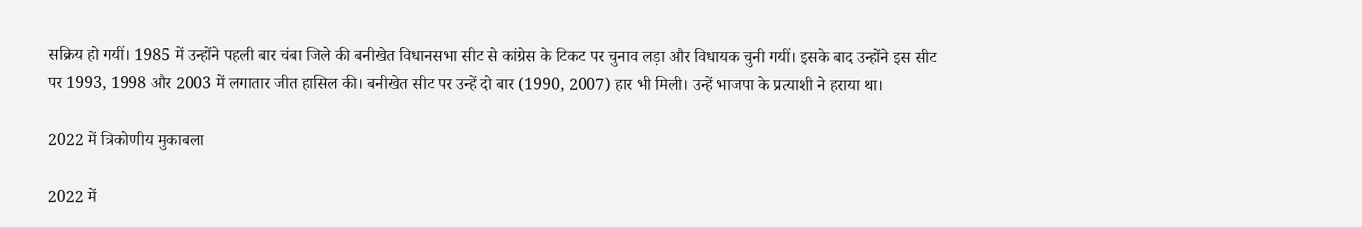सक्रिय हो गयीं। 1985 में उन्होंने पहली बार चंबा जिले की बनीखेत विधानसभा सीट से कांग्रेस के टिकट पर चुनाव लड़ा और विधायक चुनी गयीं। इसके बाद उन्होंने इस सीट पर 1993, 1998 और 2003 में लगातार जीत हासिल की। बनीखेत सीट पर उन्हें दो बार (1990, 2007) हार भी मिली। उन्हें भाजपा के प्रत्याशी ने हराया था।

2022 में त्रिकोणीय मुकाबला

2022 में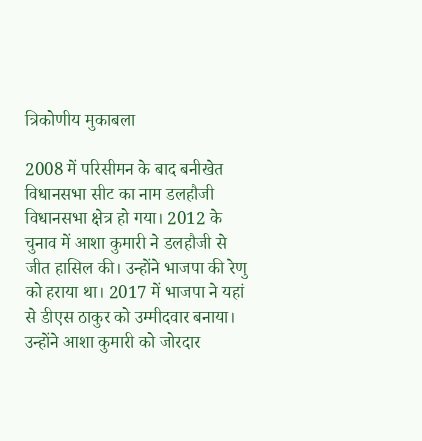त्रिकोणीय मुकाबला

2008 में परिसीमन के बाद बनीखेत विधानसभा सीट का नाम डलहौजी विधानसभा क्षेत्र हो गया। 2012 के चुनाव में आशा कुमारी ने डलहौजी से जीत हासिल की। उन्होंने भाजपा की रेणु को हराया था। 2017 में भाजपा ने यहां से डीएस ठाकुर को उम्मीदवार बनाया। उन्होंने आशा कुमारी को जोरदार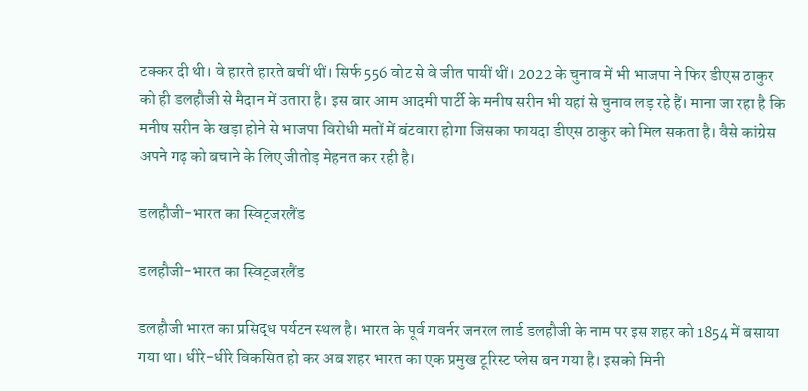टक्कर दी थी। वे हारते हारते बचीं थीं। सिर्फ 556 वोट से वे जीत पायीं थीं। 2022 के चुनाव में भी भाजपा ने फिर डीएस ठाकुर को ही डलहौजी से मैदान में उतारा है। इस बार आम आदमी पार्टी के मनीष सरीन भी यहां से चुनाव लड़ रहे हैं। माना जा रहा है कि मनीष सरीन के खड़ा होने से भाजपा विरोधी मतों में बंटवारा होगा जिसका फायदा डीएस ठाकुर को मिल सकता है। वैसे कांग्रेस अपने गढ़ को बचाने के लिए जीतोड़ मेहनत कर रही है।

डलहौजी-भारत का स्विट्जरलैंड

डलहौजी-भारत का स्विट्जरलैंड

डलहौजी भारत का प्रसिद्ध पर्यटन स्थल है। भारत के पूर्व गवर्नर जनरल लार्ड डलहौजी के नाम पर इस शहर को 1854 में बसाया गया था। धीरे-धीरे विकसित हो कर अब शहर भारत का एक प्रमुख टूरिस्ट प्लेस बन गया है। इसको मिनी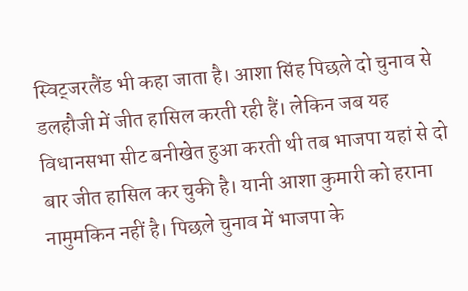स्विट्जरलैंड भी कहा जाता है। आशा सिंह पिछले दो चुनाव से डलहौजी में जीत हासिल करती रही हैं। लेकिन जब यह विधानसभा सीट बनीखेत हुआ करती थी तब भाजपा यहां से दो बार जीत हासिल कर चुकी है। यानी आशा कुमारी को हराना नामुमकिन नहीं है। पिछले चुनाव में भाजपा के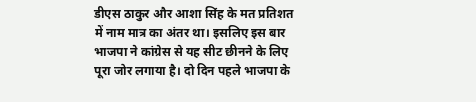डीएस ठाकुर और आशा सिंह के मत प्रतिशत में नाम मात्र का अंतर था। इसलिए इस बार भाजपा ने कांग्रेस से यह सीट छीनने के लिए पूरा जोर लगाया है। दो दिन पहले भाजपा के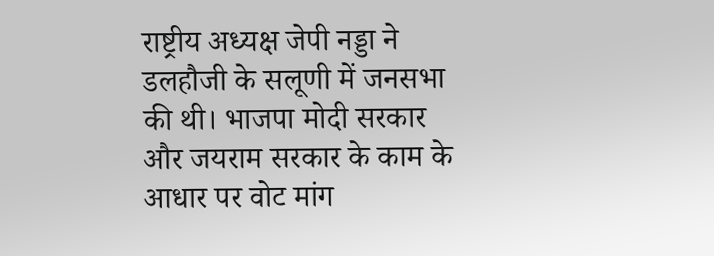राष्ट्रीय अध्यक्ष जेपी नड्डा ने डलहौजी के सलूणी में जनसभा की थी। भाजपा मोदी सरकार और जयराम सरकार के काम के आधार पर वोट मांग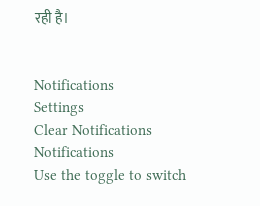रही है।


Notifications
Settings
Clear Notifications
Notifications
Use the toggle to switch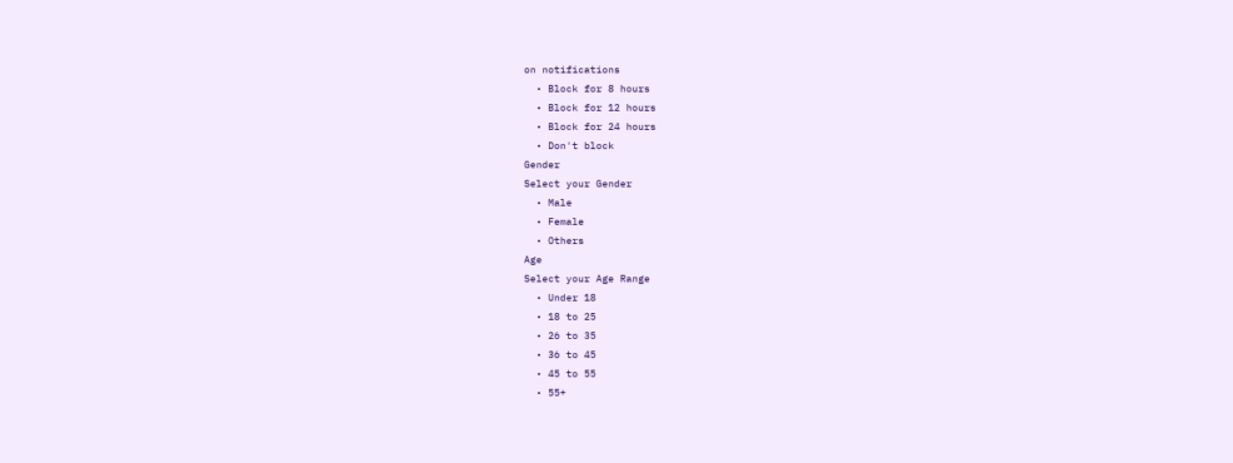on notifications
  • Block for 8 hours
  • Block for 12 hours
  • Block for 24 hours
  • Don't block
Gender
Select your Gender
  • Male
  • Female
  • Others
Age
Select your Age Range
  • Under 18
  • 18 to 25
  • 26 to 35
  • 36 to 45
  • 45 to 55
  • 55+